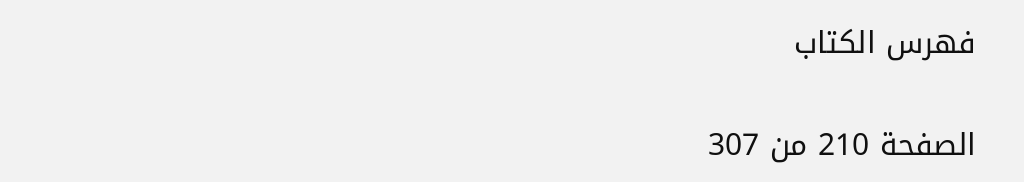فهرس الكتاب

الصفحة 210 من 307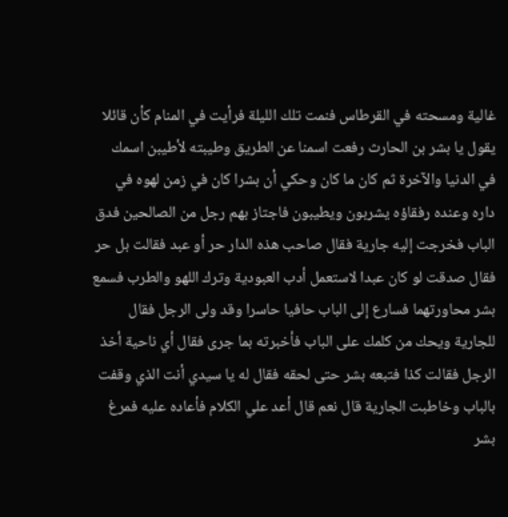غالية ومسحته في القرطاس فنمت تلك الليلة فرأيت في المنام كأن قائلا يقول يا بشر بن الحارث رفعت اسمنا عن الطريق وطيبته لأطيبن اسمك في الدنيا والآخرة ثم كان ما كان وحكي أن بشرا كان في زمن لهوه في داره وعنده رفقاؤه يشربون ويطيبون فاجتاز بهم رجل من الصالحين فدق الباب فخرجت إليه جارية فقال صاحب هذه الدار حر أو عبد فقالت بل حر فقال صدقت لو كان عبدا لاستعمل أدب العبودية وترك اللهو والطرب فسمع بشر محاورتهما فسارع إلى الباب حافيا حاسرا وقد ولى الرجل فقال للجارية ويحك من كلمك على الباب فأخبرته بما جرى فقال أي ناحية أخذ الرجل فقالت كذا فتبعه بشر حتى لحقه فقال له يا سيدي أنت الذي وقفت بالباب وخاطبت الجارية قال نعم قال أعد علي الكلام فأعاده عليه فمرغ بشر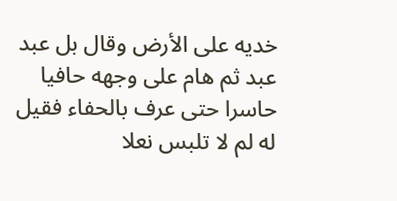خديه على الأرض وقال بل عبد عبد ثم هام على وجهه حافيا حاسرا حتى عرف بالحفاء فقيل له لم لا تلبس نعلا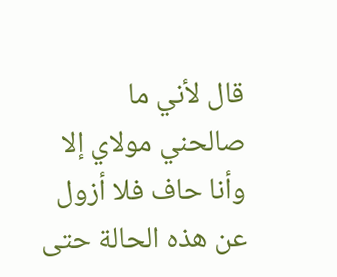قال لأني ما صالحني مولاي إلا وأنا حاف فلا أزول عن هذه الحالة حتى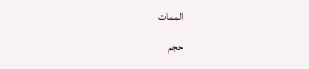الممات

حجم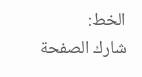الخط:
شارك الصفحة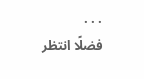. . .
فضلًا انتظر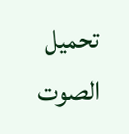تحميل الصوت